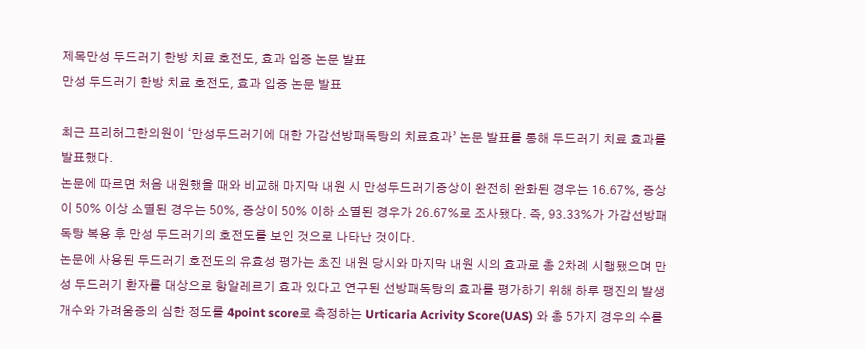제목만성 두드러기 한방 치료 호전도, 효과 입증 논문 발표
만성 두드러기 한방 치료 호전도, 효과 입증 논문 발표

최근 프리허그한의원이 ‘만성두드러기에 대한 가감선방패독탕의 치료효과’ 논문 발표를 통해 두드러기 치료 효과를 발표했다.
논문에 따르면 처음 내원했을 때와 비교해 마지막 내원 시 만성두드러기증상이 완전히 완화된 경우는 16.67%, 증상이 50% 이상 소멸된 경우는 50%, 증상이 50% 이하 소멸된 경우가 26.67%로 조사됐다. 즉, 93.33%가 가감선방패독탕 복용 후 만성 두드러기의 호전도를 보인 것으로 나타난 것이다.
논문에 사용된 두드러기 호전도의 유효성 평가는 초진 내원 당시와 마지막 내원 시의 효과로 총 2차례 시행됐으며 만성 두드러기 환자를 대상으로 항알레르기 효과 있다고 연구된 선방패독탕의 효과를 평가하기 위해 하루 팽진의 발생 개수와 가려움증의 심한 정도를 4point score로 측정하는 Urticaria Acrivity Score(UAS) 와 총 5가지 경우의 수를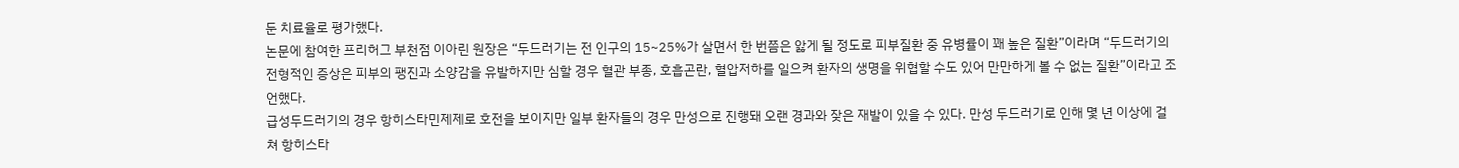둔 치료율로 평가했다.
논문에 참여한 프리허그 부천점 이아린 원장은 “두드러기는 전 인구의 15~25%가 살면서 한 번쯤은 앓게 될 정도로 피부질환 중 유병률이 꽤 높은 질환”이라며 “두드러기의 전형적인 증상은 피부의 팽진과 소양감을 유발하지만 심할 경우 혈관 부종, 호흡곤란, 혈압저하를 일으켜 환자의 생명을 위협할 수도 있어 만만하게 볼 수 없는 질환”이라고 조언했다.
급성두드러기의 경우 항히스타민제제로 호전을 보이지만 일부 환자들의 경우 만성으로 진행돼 오랜 경과와 잦은 재발이 있을 수 있다. 만성 두드러기로 인해 몇 년 이상에 걸쳐 항히스타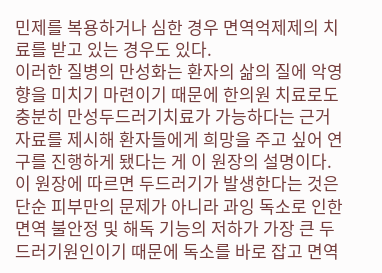민제를 복용하거나 심한 경우 면역억제제의 치료를 받고 있는 경우도 있다.
이러한 질병의 만성화는 환자의 삶의 질에 악영향을 미치기 마련이기 때문에 한의원 치료로도 충분히 만성두드러기치료가 가능하다는 근거자료를 제시해 환자들에게 희망을 주고 싶어 연구를 진행하게 됐다는 게 이 원장의 설명이다.
이 원장에 따르면 두드러기가 발생한다는 것은 단순 피부만의 문제가 아니라 과잉 독소로 인한 면역 불안정 및 해독 기능의 저하가 가장 큰 두드러기원인이기 때문에 독소를 바로 잡고 면역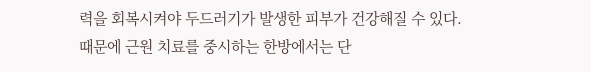력을 회복시켜야 두드러기가 발생한 피부가 건강해질 수 있다.
때문에 근원 치료를 중시하는 한방에서는 단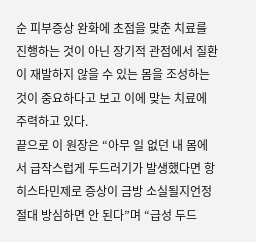순 피부증상 완화에 초점을 맞춘 치료를 진행하는 것이 아닌 장기적 관점에서 질환이 재발하지 않을 수 있는 몸을 조성하는 것이 중요하다고 보고 이에 맞는 치료에 주력하고 있다.
끝으로 이 원장은 “아무 일 없던 내 몸에서 급작스럽게 두드러기가 발생했다면 항히스타민제로 증상이 금방 소실될지언정 절대 방심하면 안 된다”며 “급성 두드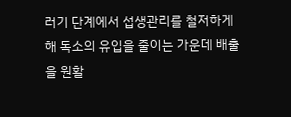러기 단계에서 섭생관리를 철저하게 해 독소의 유입을 줄이는 가운데 배출을 원활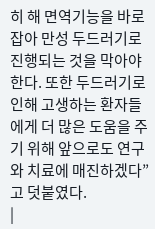히 해 면역기능을 바로 잡아 만성 두드러기로 진행되는 것을 막아야 한다. 또한 두드러기로 인해 고생하는 환자들에게 더 많은 도움을 주기 위해 앞으로도 연구와 치료에 매진하겠다”고 덧붙였다.
|